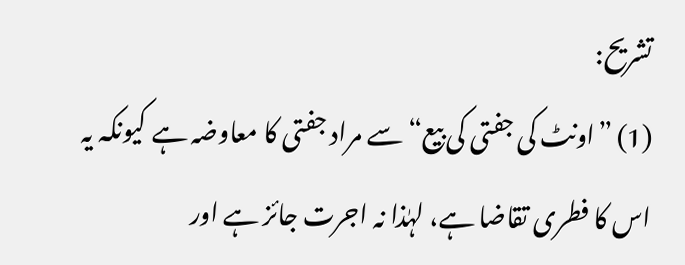تشریح:
(1) ”اونٹ کی جفتی کی بیع“ سے مراد جفتی کا معاوضہ ہے کیونکہ یہ اس کا فطری تقاضا ہے، لہٰذا نہ اجرت جائز ہے اور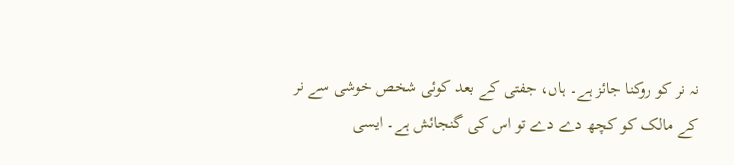نہ نر کو روکنا جائز ہے۔ ہاں، جفتی کے بعد کوئی شخص خوشی سے نر کے مالک کو کچھ دے دے تو اس کی گنجائش ہے۔ ایسی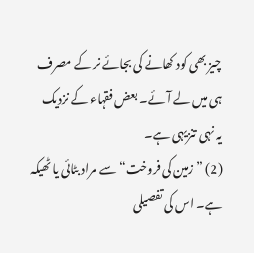چیز بھی کود کھانے کی بجائے نر کے مصرف ہی میں لے آئے۔ بعض فقہاء کے نزدیک یہ نہی تنزیہی ہے۔
(2) ”زمین کی فروخت“ سے مراد بٹائی یا ٹھیکہ ہے۔ اس کی تفصیلی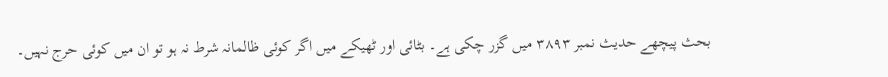بحث پیچھے حدیث نمبر ۳۸۹۳ میں گزر چکی ہے۔ بٹائی اور ٹھیکے میں اگر کوئی ظالمانہ شرط نہ ہو تو ان میں کوئی حرج نہیں۔